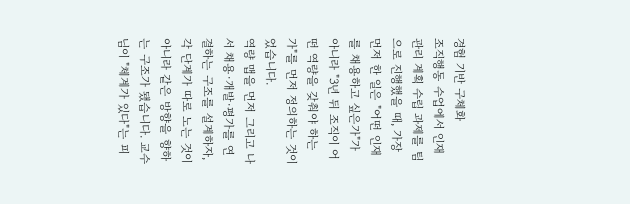경험 기반 구체화
조직행동 수업에서 인재 관리 계획 수립 과제를 팀으로 진행했을 때, 가장 먼저 한 일은 "어떤 인재를 채용하고 싶은가"가 아니라 "3년 뒤 조직이 어떤 역량을 갖춰야 하는가"를 먼저 정의하는 것이었습니다.
역량 맵을 먼저 그리고 나서 채용·개발·평가를 연결하는 구조를 설계하자, 각 단계가 따로 노는 것이 아니라 같은 방향을 향하는 구조가 됐습니다. 교수님이 "체계가 있다"는 피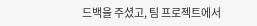드백을 주셨고, 팀 프로젝트에서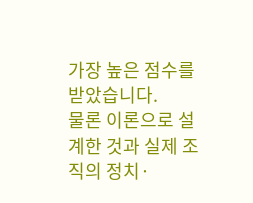가장 높은 점수를 받았습니다.
물론 이론으로 설계한 것과 실제 조직의 정치·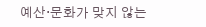예산·문화가 맞지 않는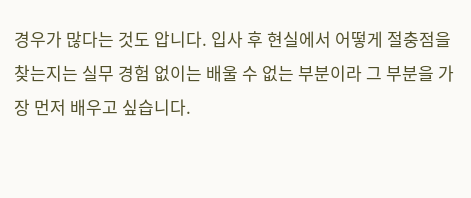경우가 많다는 것도 압니다. 입사 후 현실에서 어떻게 절충점을 찾는지는 실무 경험 없이는 배울 수 없는 부분이라 그 부분을 가장 먼저 배우고 싶습니다.